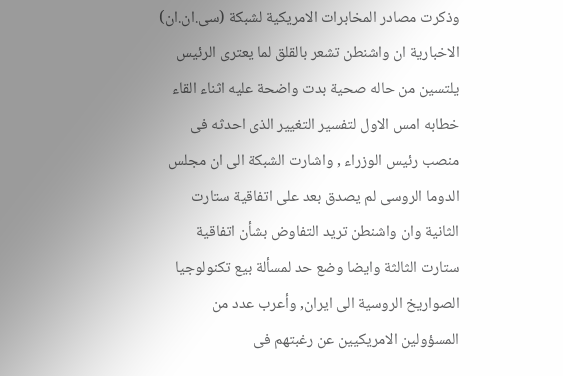وذكرت مصادر المخابرات الامريكية لشبكة (سى.ان.ان) الاخبارية ان واشنطن تشعر بالقلق لما يعترى الرئيس يلتسين من حاله صحية بدت واضحة عليه اثناء القاء خطابه امس الاول لتفسير التغيير الذى احدثه فى منصب رئيس الوزراء , واشارت الشبكة الى ان مجلس الدوما الروسى لم يصدق بعد على اتفاقية ستارت الثانية وان واشنطن تريد التفاوض بشأن اتفاقية ستارت الثالثة وايضا وضع حد لمسألة بيع تكنولوجيا الصواريخ الروسية الى ايران, وأعرب عدد من المسؤولين الامريكيين عن رغبتهم فى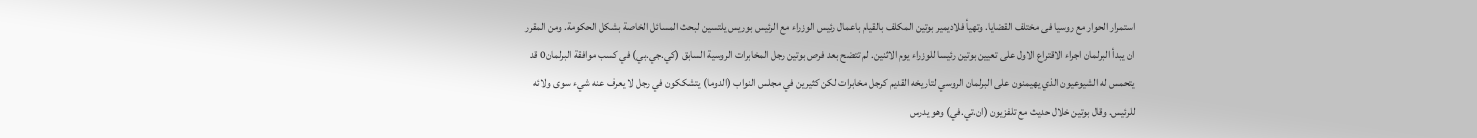استمرار الحوار مع روسيا فى مختلف القضايا. وتهيأ فلاديمير بوتين المكلف بالقيام باعمال رئيس الوزراء مع الرئيس بوريس يلتسين لبحث المسائل الخاصة بشكل الحكومة. ومن المقرر ان يبدأ البرلمان اجراء الاقتراع الاول على تعيين بوتين رئيسا للوزراء يوم الاثنين. لم تتضح بعد فرص بوتين رجل المخابرات الروسية السابق (كي.جي.بي) في كسب موافقة البرلمان0 قد يتحمس له الشيوعيون الذي يهيمنون على البرلمان الروسي لتاريخه القديم كرجل مخابرات لكن كثيرين في مجلس النواب (الدوما) يتشككون في رجل لا يعرف عنه شيء سوى ولائه للرئيس. وقال بوتين خلال حديث مع تلفزيون (ان.تي.في) وهو يدرس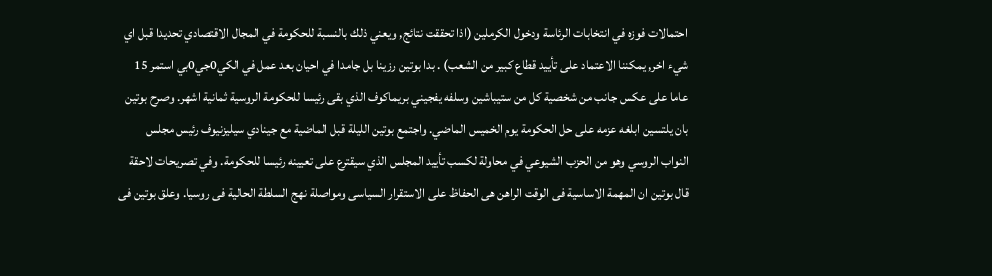احتمالات فوزه في انتخابات الرئاسة ودخول الكرملين (اذا تحققت نتائج, ويعني ذلك بالنسبة للحكومة في المجال الاقتصادي تحديدا قبل اي شيء اخر, يمكننا الاعتماد على تأييد قطاع كبير من الشعب) . بدا بوتين رزينا بل جامدا في احيان بعد عمل في الكي0جي0بي استمر 15 عاما على عكس جانب من شخصية كل من ستيباشين وسلفه يفجيني بريماكوف الذي بقى رئيسا للحكومة الروسية ثمانية اشهر. وصرح بوتين بان يلتسين ابلغه عزمه على حل الحكومة يوم الخميس الماضي. واجتمع بوتين الليلة قبل الماضية مع جينادي سيليزنيوف رئيس مجلس النواب الروسي وهو من الحزب الشيوعي في محاولة لكسب تأييد المجلس الذي سيقترع على تعيينه رئيسا للحكومة. وفي تصريحات لاحقة قال بوتين ان المهمة الاساسية فى الوقت الراهن هى الحفاظ على الاستقرار السياسى ومواصلة نهج السلطة الحالية فى روسيا. وعلق بوتين فى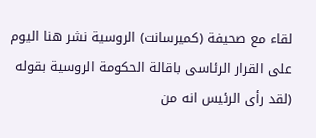لقاء مع صحيفة (كميرسانت) الروسية نشر هنا اليوم على القرار الرئاسى باقالة الحكومة الروسية بقوله (لقد رأى الرئيس انه من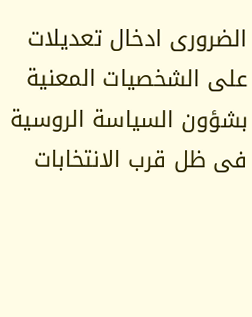الضرورى ادخال تعديلات على الشخصيات المعنية بشؤون السياسة الروسية فى ظل قرب الانتخابات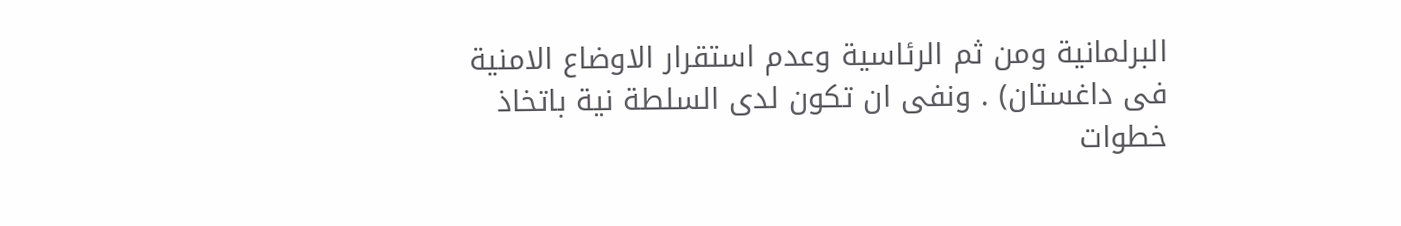البرلمانية ومن ثم الرئاسية وعدم استقرار الاوضاع الامنية فى داغستان) . ونفى ان تكون لدى السلطة نية باتخاذ خطوات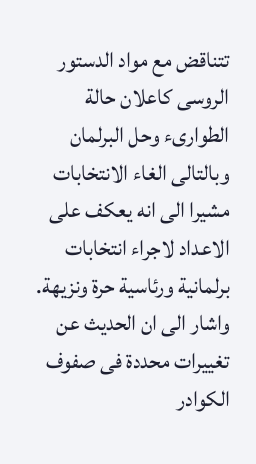تتناقض مع مواد الدستور الروسى كاعلان حالة الطوارىء وحل البرلمان وبالتالى الغاء الانتخابات مشيرا الى انه يعكف على الاعداد لاجراء انتخابات برلمانية ورئاسية حرة ونزيهة. واشار الى ان الحديث عن تغييرات محددة فى صفوف الكوادر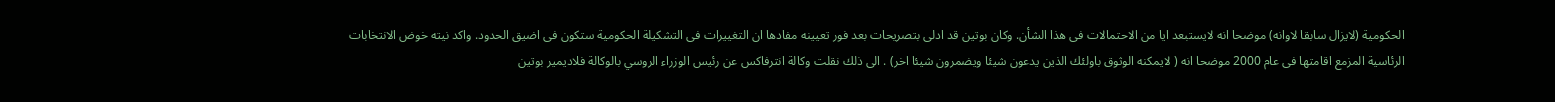الحكومية (لايزال سابقا لاوانه) موضحا انه لايستبعد ايا من الاحتمالات فى هذا الشأن. وكان بوتين قد ادلى بتصريحات بعد فور تعيينه مفادها ان التغييرات فى التشكيلة الحكومية ستكون فى اضيق الحدود. واكد نيته خوض الانتخابات الرئاسية المزمع اقامتها فى عام 2000 موضحا انه ( لايمكنه الوثوق باولئك الذين يدعون شيئا ويضمرون شيئا اخر) . الى ذلك نقلت وكالة انترفاكس عن رئيس الوزراء الروسي بالوكالة فلاديمير بوتين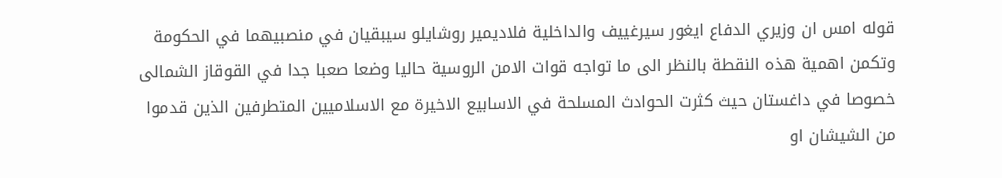قوله امس ان وزيري الدفاع ايغور سيرغييف والداخلية فلاديمير روشايلو سيبقيان في منصبيهما في الحكومة وتكمن اهمية هذه النقطة بالنظر الى ما تواجه قوات الامن الروسية حاليا وضعا صعبا جدا في القوقاز الشمالى خصوصا في داغستان حيث كثرت الحوادث المسلحة في الاسابيع الاخيرة مع الاسلاميين المتطرفين الذين قدموا من الشيشان او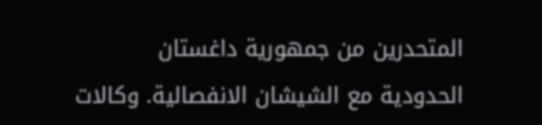المتحدرين من جمهورية داغستان الحدودية مع الشيشان الانفصالية. وكالات